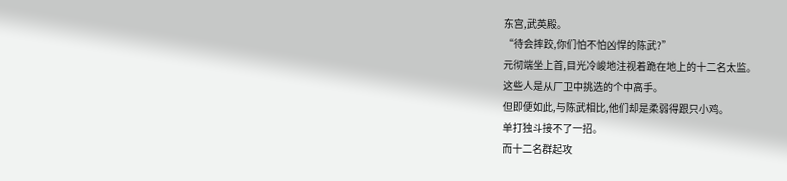东宫,武英殿。
“待会摔跤,你们怕不怕凶悍的陈武?”
元彻端坐上首,目光冷峻地注视着跪在地上的十二名太监。
这些人是从厂卫中挑选的个中高手。
但即便如此,与陈武相比,他们却是柔弱得跟只小鸡。
单打独斗接不了一招。
而十二名群起攻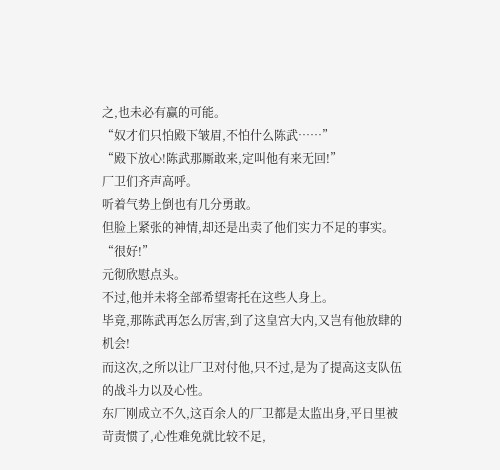之,也未必有赢的可能。
“奴才们只怕殿下皱眉,不怕什么陈武……”
“殿下放心!陈武那厮敢来,定叫他有来无回!”
厂卫们齐声高呼。
听着气势上倒也有几分勇敢。
但脸上紧张的神情,却还是出卖了他们实力不足的事实。
“很好!”
元彻欣慰点头。
不过,他并未将全部希望寄托在这些人身上。
毕竟,那陈武再怎么厉害,到了这皇宫大内,又岂有他放肆的机会!
而这次,之所以让厂卫对付他,只不过,是为了提高这支队伍的战斗力以及心性。
东厂刚成立不久,这百余人的厂卫都是太监出身,平日里被苛责惯了,心性难免就比较不足,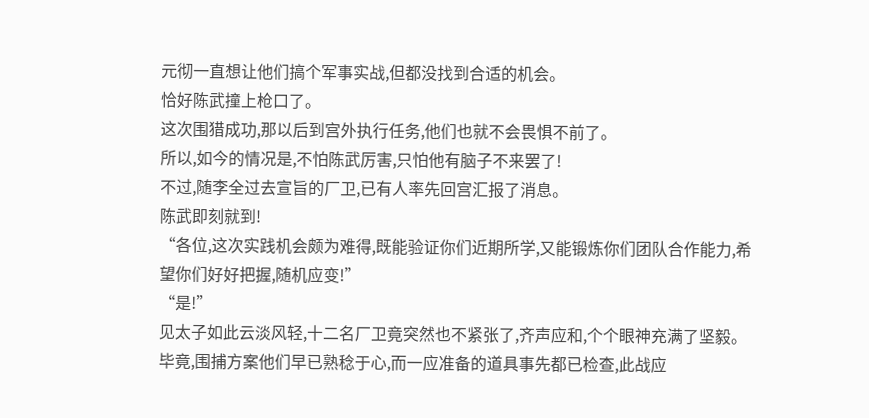元彻一直想让他们搞个军事实战,但都没找到合适的机会。
恰好陈武撞上枪口了。
这次围猎成功,那以后到宫外执行任务,他们也就不会畏惧不前了。
所以,如今的情况是,不怕陈武厉害,只怕他有脑子不来罢了!
不过,随李全过去宣旨的厂卫,已有人率先回宫汇报了消息。
陈武即刻就到!
“各位,这次实践机会颇为难得,既能验证你们近期所学,又能锻炼你们团队合作能力,希望你们好好把握,随机应变!”
“是!”
见太子如此云淡风轻,十二名厂卫竟突然也不紧张了,齐声应和,个个眼神充满了坚毅。
毕竟,围捕方案他们早已熟稔于心,而一应准备的道具事先都已检查,此战应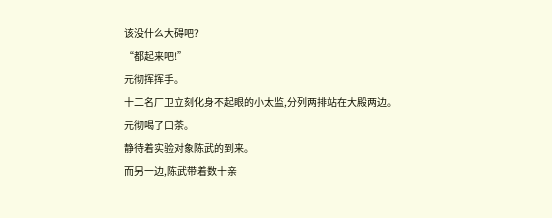该没什么大碍吧?
“都起来吧!”
元彻挥挥手。
十二名厂卫立刻化身不起眼的小太监,分列两排站在大殿两边。
元彻喝了口茶。
静待着实验对象陈武的到来。
而另一边,陈武带着数十亲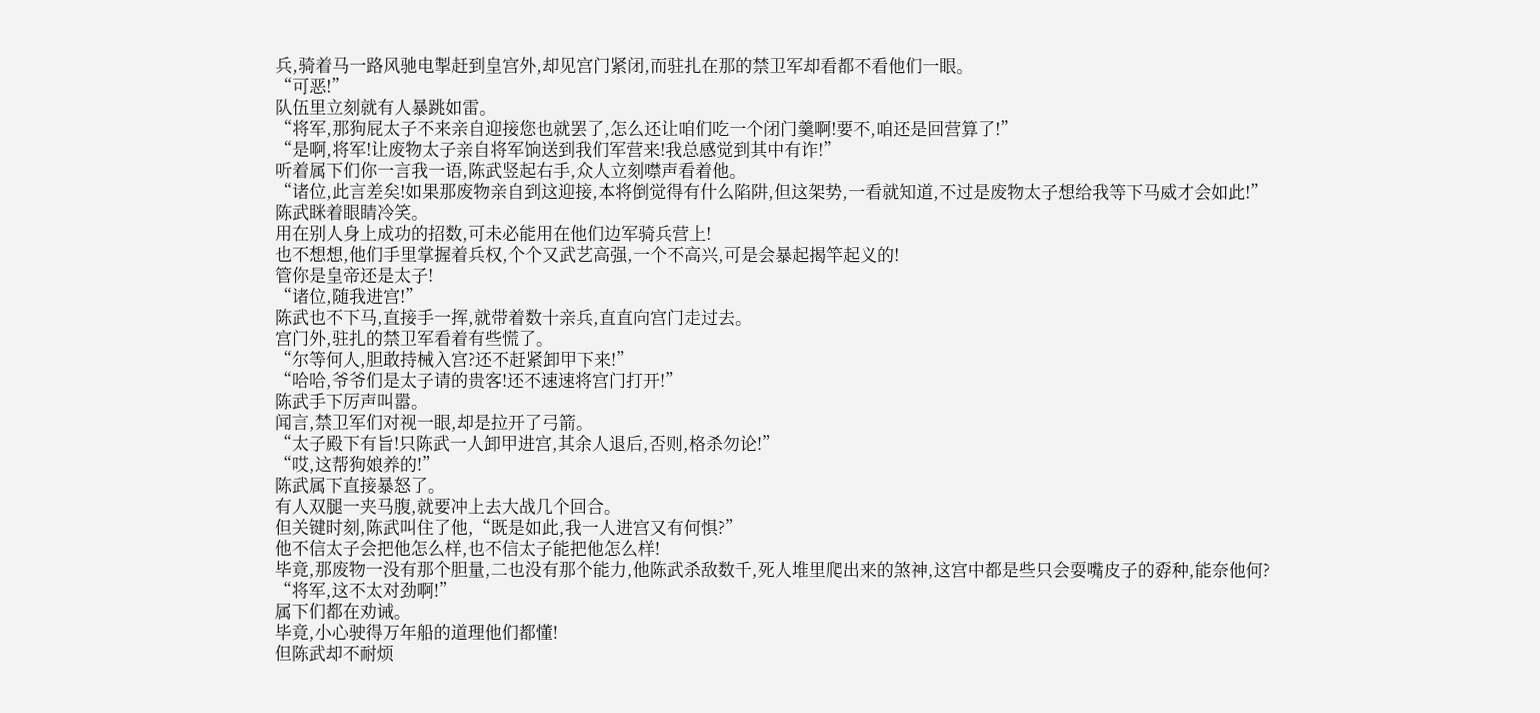兵,骑着马一路风驰电掣赶到皇宫外,却见宫门紧闭,而驻扎在那的禁卫军却看都不看他们一眼。
“可恶!”
队伍里立刻就有人暴跳如雷。
“将军,那狗屁太子不来亲自迎接您也就罢了,怎么还让咱们吃一个闭门羹啊!要不,咱还是回营算了!”
“是啊,将军!让废物太子亲自将军饷送到我们军营来!我总感觉到其中有诈!”
听着属下们你一言我一语,陈武竖起右手,众人立刻噤声看着他。
“诸位,此言差矣!如果那废物亲自到这迎接,本将倒觉得有什么陷阱,但这架势,一看就知道,不过是废物太子想给我等下马威才会如此!”
陈武眯着眼睛冷笑。
用在别人身上成功的招数,可未必能用在他们边军骑兵营上!
也不想想,他们手里掌握着兵权,个个又武艺高强,一个不高兴,可是会暴起揭竿起义的!
管你是皇帝还是太子!
“诸位,随我进宫!”
陈武也不下马,直接手一挥,就带着数十亲兵,直直向宫门走过去。
宫门外,驻扎的禁卫军看着有些慌了。
“尔等何人,胆敢持械入宫?还不赶紧卸甲下来!”
“哈哈,爷爷们是太子请的贵客!还不速速将宫门打开!”
陈武手下厉声叫嚣。
闻言,禁卫军们对视一眼,却是拉开了弓箭。
“太子殿下有旨!只陈武一人卸甲进宫,其余人退后,否则,格杀勿论!”
“哎,这帮狗娘养的!”
陈武属下直接暴怒了。
有人双腿一夹马腹,就要冲上去大战几个回合。
但关键时刻,陈武叫住了他,“既是如此,我一人进宫又有何惧?”
他不信太子会把他怎么样,也不信太子能把他怎么样!
毕竟,那废物一没有那个胆量,二也没有那个能力,他陈武杀敌数千,死人堆里爬出来的煞神,这宫中都是些只会耍嘴皮子的孬种,能奈他何?
“将军,这不太对劲啊!”
属下们都在劝诫。
毕竟,小心驶得万年船的道理他们都懂!
但陈武却不耐烦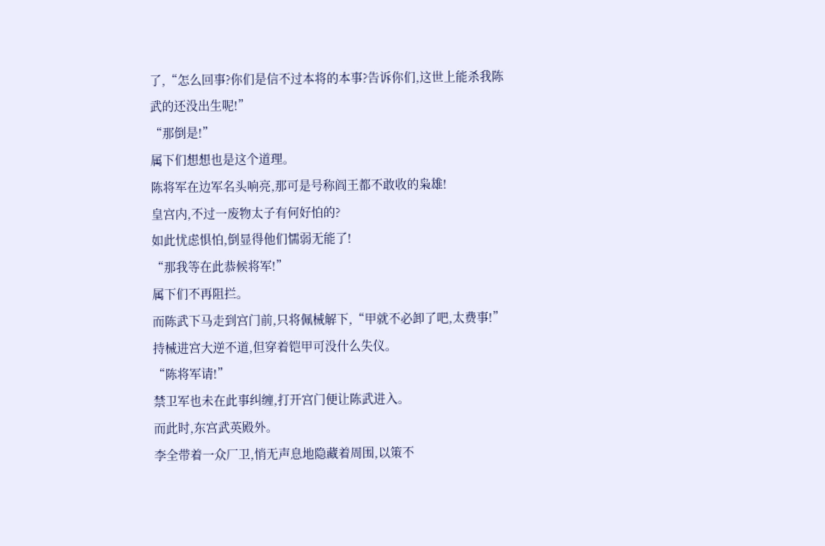了,“怎么回事?你们是信不过本将的本事?告诉你们,这世上能杀我陈武的还没出生呢!”
“那倒是!”
属下们想想也是这个道理。
陈将军在边军名头响亮,那可是号称阎王都不敢收的枭雄!
皇宫内,不过一废物太子有何好怕的?
如此忧虑惧怕,倒显得他们懦弱无能了!
“那我等在此恭候将军!”
属下们不再阻拦。
而陈武下马走到宫门前,只将佩械解下,“甲就不必卸了吧,太费事!”
持械进宫大逆不道,但穿着铠甲可没什么失仪。
“陈将军请!”
禁卫军也未在此事纠缠,打开宫门便让陈武进入。
而此时,东宫武英殿外。
李全带着一众厂卫,悄无声息地隐藏着周围,以策不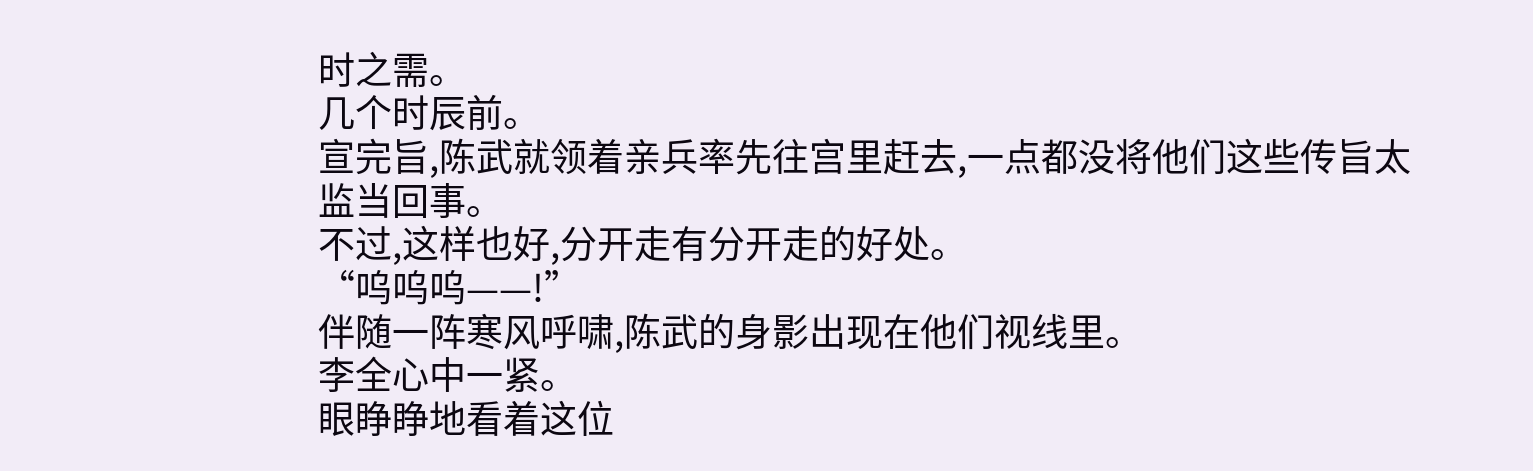时之需。
几个时辰前。
宣完旨,陈武就领着亲兵率先往宫里赶去,一点都没将他们这些传旨太监当回事。
不过,这样也好,分开走有分开走的好处。
“呜呜呜——!”
伴随一阵寒风呼啸,陈武的身影出现在他们视线里。
李全心中一紧。
眼睁睁地看着这位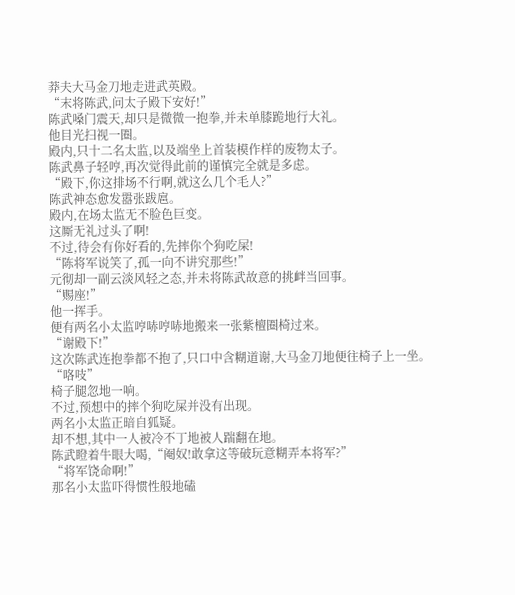莽夫大马金刀地走进武英殿。
“末将陈武,问太子殿下安好!”
陈武嗓门震天,却只是微微一抱拳,并未单膝跪地行大礼。
他目光扫视一圈。
殿内,只十二名太监,以及端坐上首装模作样的废物太子。
陈武鼻子轻哼,再次觉得此前的谨慎完全就是多虑。
“殿下,你这排场不行啊,就这么几个毛人?”
陈武神态愈发嚣张跋扈。
殿内,在场太监无不脸色巨变。
这厮无礼过头了啊!
不过,待会有你好看的,先摔你个狗吃屎!
“陈将军说笑了,孤一向不讲究那些!”
元彻却一副云淡风轻之态,并未将陈武故意的挑衅当回事。
“赐座!”
他一挥手。
便有两名小太监哼哧哼哧地搬来一张紫檀圈椅过来。
“谢殿下!”
这次陈武连抱拳都不抱了,只口中含糊道谢,大马金刀地便往椅子上一坐。
“咯吱”
椅子腿忽地一响。
不过,预想中的摔个狗吃屎并没有出现。
两名小太监正暗自狐疑。
却不想,其中一人被冷不丁地被人踹翻在地。
陈武瞪着牛眼大喝,“阉奴!敢拿这等破玩意糊弄本将军?”
“将军饶命啊!”
那名小太监吓得惯性般地磕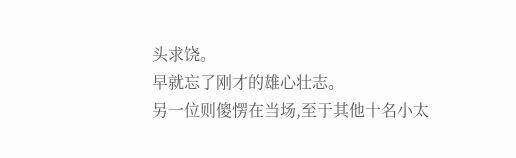头求饶。
早就忘了刚才的雄心壮志。
另一位则傻愣在当场,至于其他十名小太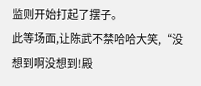监则开始打起了摆子。
此等场面,让陈武不禁哈哈大笑,“没想到啊没想到!殿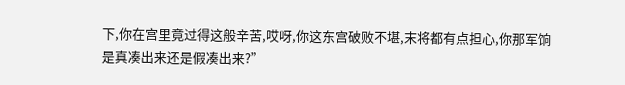下,你在宫里竟过得这般辛苦,哎呀,你这东宫破败不堪,末将都有点担心,你那军饷是真凑出来还是假凑出来?”